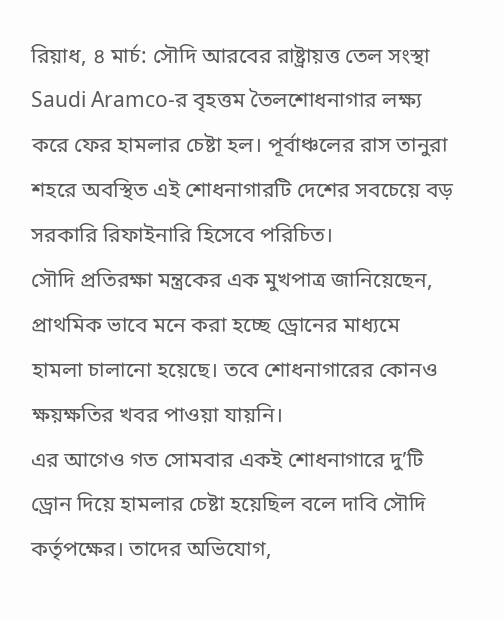রিয়াধ, ৪ মার্চ: সৌদি আরবের রাষ্ট্রায়ত্ত তেল সংস্থা Saudi Aramco-র বৃহত্তম তৈলশোধনাগার লক্ষ্য করে ফের হামলার চেষ্টা হল। পূর্বাঞ্চলের রাস তানুরা শহরে অবস্থিত এই শোধনাগারটি দেশের সবচেয়ে বড় সরকারি রিফাইনারি হিসেবে পরিচিত।
সৌদি প্রতিরক্ষা মন্ত্রকের এক মুখপাত্র জানিয়েছেন, প্রাথমিক ভাবে মনে করা হচ্ছে ড্রোনের মাধ্যমে হামলা চালানো হয়েছে। তবে শোধনাগারের কোনও ক্ষয়ক্ষতির খবর পাওয়া যায়নি।
এর আগেও গত সোমবার একই শোধনাগারে দু’টি ড্রোন দিয়ে হামলার চেষ্টা হয়েছিল বলে দাবি সৌদি কর্তৃপক্ষের। তাদের অভিযোগ,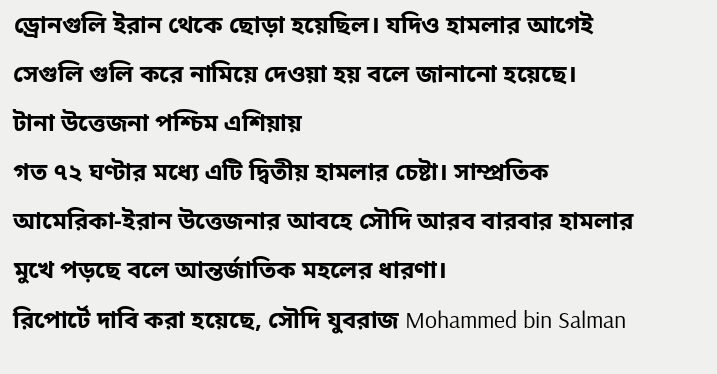ড্রোনগুলি ইরান থেকে ছোড়া হয়েছিল। যদিও হামলার আগেই সেগুলি গুলি করে নামিয়ে দেওয়া হয় বলে জানানো হয়েছে।
টানা উত্তেজনা পশ্চিম এশিয়ায়
গত ৭২ ঘণ্টার মধ্যে এটি দ্বিতীয় হামলার চেষ্টা। সাম্প্রতিক আমেরিকা-ইরান উত্তেজনার আবহে সৌদি আরব বারবার হামলার মুখে পড়ছে বলে আন্তর্জাতিক মহলের ধারণা।
রিপোর্টে দাবি করা হয়েছে, সৌদি যুবরাজ Mohammed bin Salman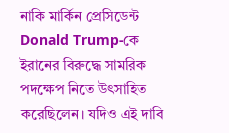নাকি মার্কিন প্রেসিডেন্ট Donald Trump-কে ইরানের বিরুদ্ধে সামরিক পদক্ষেপ নিতে উৎসাহিত করেছিলেন। যদিও এই দাবি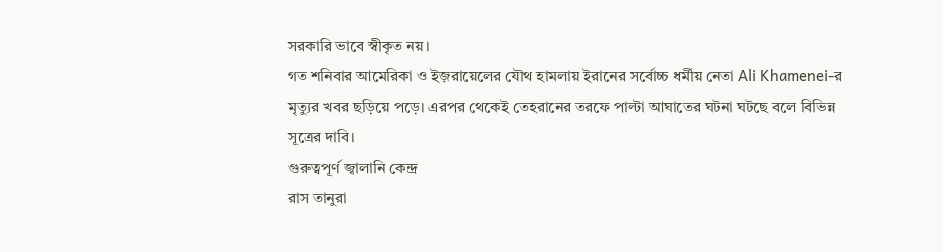সরকারি ভাবে স্বীকৃত নয়।
গত শনিবার আমেরিকা ও ইজ়রায়েলের যৌথ হামলায় ইরানের সর্বোচ্চ ধর্মীয় নেতা Ali Khamenei-র মৃত্যুর খবর ছড়িয়ে পড়ে। এরপর থেকেই তেহরানের তরফে পাল্টা আঘাতের ঘটনা ঘটছে বলে বিভিন্ন সূত্রের দাবি।
গুরুত্বপূর্ণ জ্বালানি কেন্দ্র
রাস তানুরা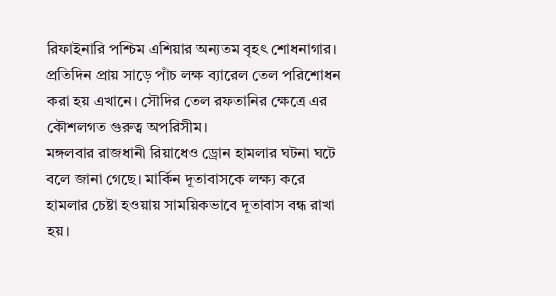রিফাইনারি পশ্চিম এশিয়ার অন্যতম বৃহৎ শোধনাগার। প্রতিদিন প্রায় সাড়ে পাঁচ লক্ষ ব্যারেল তেল পরিশোধন করা হয় এখানে। সৌদির তেল রফতানির ক্ষেত্রে এর কৌশলগত গুরুত্ব অপরিসীম।
মঙ্গলবার রাজধানী রিয়াধেও ড্রোন হামলার ঘটনা ঘটে বলে জানা গেছে। মার্কিন দূতাবাসকে লক্ষ্য করে হামলার চেষ্টা হওয়ায় সাময়িকভাবে দূতাবাস বন্ধ রাখা হয়।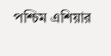পশ্চিম এশিয়ার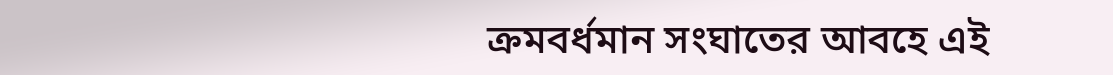ক্রমবর্ধমান সংঘাতের আবহে এই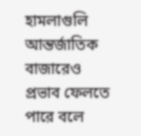হামলাগুলি আন্তর্জাতিক বাজারেও প্রভাব ফেলতে পারে বলে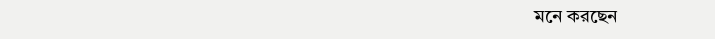মনে করছেন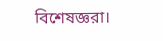বিশেষজ্ঞরা।